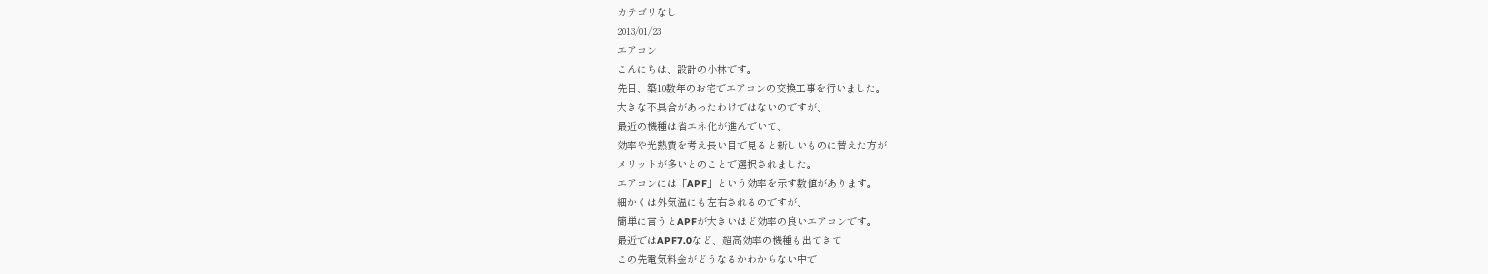カテゴリなし
2013/01/23
エアコン
こんにちは、設計の小林です。
先日、築10数年のお宅でエアコンの交換工事を行いました。
大きな不具合があったわけではないのですが、
最近の機種は省エネ化が進んでいて、
効率や光熱費を考え長い目で見ると新しいものに替えた方が
メリットが多いとのことで選択されました。
エアコンには「APF」という効率を示す数値があります。
細かくは外気温にも左右されるのですが、
簡単に言うとAPFが大きいほど効率の良いエアコンです。
最近ではAPF7.0など、超高効率の機種も出てきて
この先電気料金がどうなるかわからない中で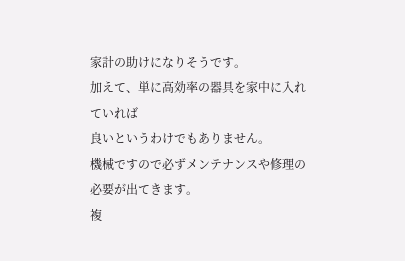家計の助けになりそうです。
加えて、単に高効率の器具を家中に入れていれば
良いというわけでもありません。
機械ですので必ずメンテナンスや修理の必要が出てきます。
複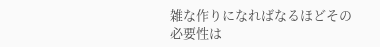雑な作りになればなるほどその必要性は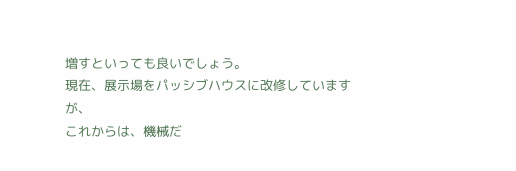増すといっても良いでしょう。
現在、展示場をパッシブハウスに改修していますが、
これからは、機械だ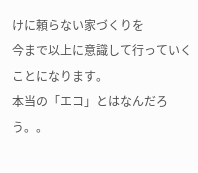けに頼らない家づくりを
今まで以上に意識して行っていくことになります。
本当の「エコ」とはなんだろう。。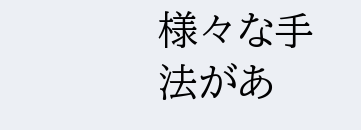様々な手法があ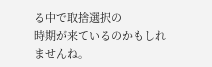る中で取捨選択の
時期が来ているのかもしれませんね。